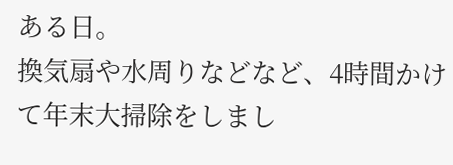ある日。
換気扇や水周りなどなど、4時間かけて年末大掃除をしまし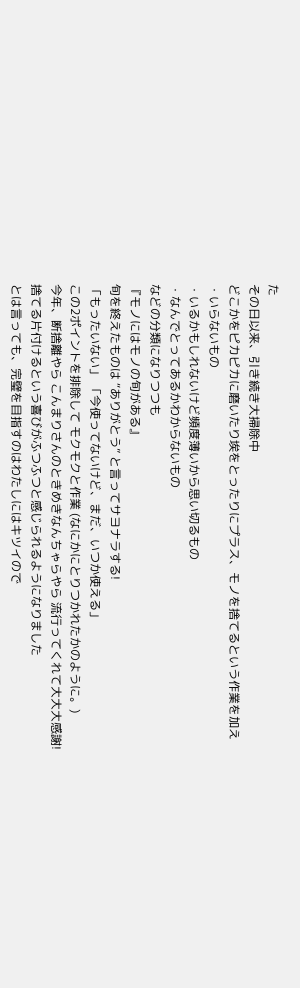た
その日以来、引き続き大掃除中
どこかをピカピカに磨いたり埃をとったりにプラス、モノを捨てるという作業を加え
・いらないもの
・いるかもしれないけど頻度薄いから思い切るもの
・なんでとってあるかわからないもの
などの分類になりつつも
『モノにはモノの旬がある』
旬を終えたものは “ありがとう” と言ってサヨナラする!
「もったいない」 「今使ってないけど、まだ、いつか使える」
この2ポイントを排除して モクモクと作業 (なにかにとりつかれたかのように。)
今年、断捨離やら こんまりさんのときめきなんちゃらやら 流行ってくれて大大大感謝!
捨てる片付けるという喜びがふつふつと感じられるようになりました
とは言っても、完璧を目指すのはわたしにはキツイので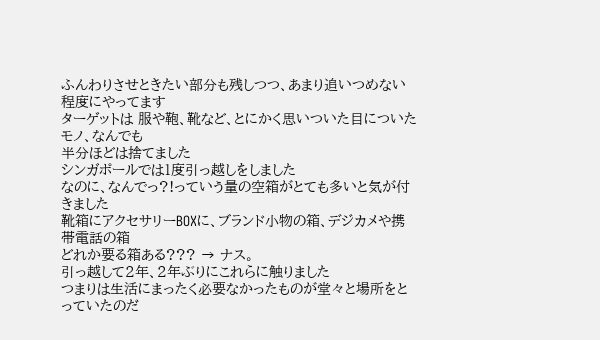ふんわりさせときたい部分も残しつつ、あまり追いつめない程度にやってます
ターゲットは 服や鞄、靴など、とにかく思いついた目についたモノ、なんでも
半分ほどは捨てました
シンガポールでは1度引っ越しをしました
なのに、なんでっ?!っていう量の空箱がとても多いと気が付きました
靴箱にアクセサリーBOXに、ブランド小物の箱、デジカメや携帯電話の箱
どれか要る箱ある??? → ナス。
引っ越して2年、2年ぶりにこれらに触りました
つまりは生活にまったく必要なかったものが堂々と場所をとっていたのだ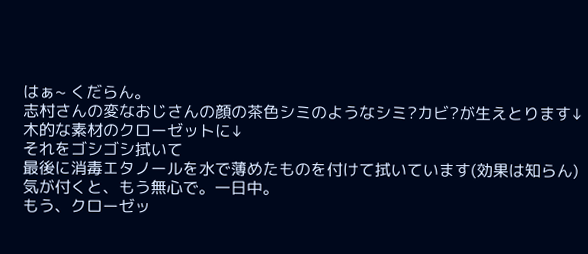はぁ~ くだらん。
志村さんの変なおじさんの顔の茶色シミのようなシミ?カビ?が生えとります↓
木的な素材のクローゼットに↓
それをゴシゴシ拭いて
最後に消毒エタノールを水で薄めたものを付けて拭いています(効果は知らん)
気が付くと、もう無心で。一日中。
もう、クローゼッ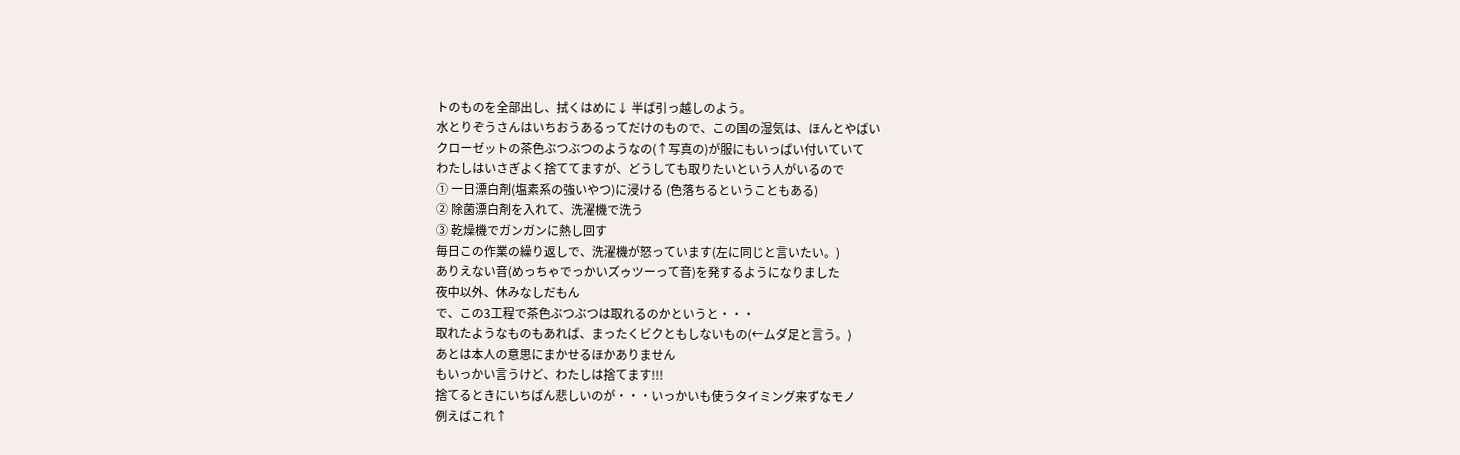トのものを全部出し、拭くはめに↓ 半ば引っ越しのよう。
水とりぞうさんはいちおうあるってだけのもので、この国の湿気は、ほんとやばい
クローゼットの茶色ぶつぶつのようなの(↑写真の)が服にもいっぱい付いていて
わたしはいさぎよく捨ててますが、どうしても取りたいという人がいるので
① 一日漂白剤(塩素系の強いやつ)に浸ける (色落ちるということもある)
② 除菌漂白剤を入れて、洗濯機で洗う
③ 乾燥機でガンガンに熱し回す
毎日この作業の繰り返しで、洗濯機が怒っています(左に同じと言いたい。)
ありえない音(めっちゃでっかいズゥツーって音)を発するようになりました
夜中以外、休みなしだもん
で、この3工程で茶色ぶつぶつは取れるのかというと・・・
取れたようなものもあれば、まったくビクともしないもの(←ムダ足と言う。)
あとは本人の意思にまかせるほかありません
もいっかい言うけど、わたしは捨てます!!!
捨てるときにいちばん悲しいのが・・・いっかいも使うタイミング来ずなモノ
例えばこれ↑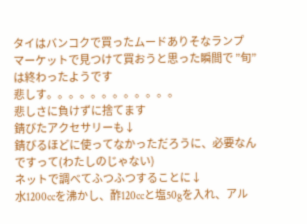タイはバンコクで買ったムードありそなランプ
マーケットで見つけて買おうと思った瞬間で ”旬” は終わったようです
悲しす。。。。。。。。。。。。
悲しさに負けずに捨てます
錆びたアクセサリーも↓
錆びるほどに使ってなかっただろうに、必要なんですって(わたしのじゃない)
ネットで調べてふつふつすることに↓
水1200ccを沸かし、酢120ccと塩50gを入れ、アル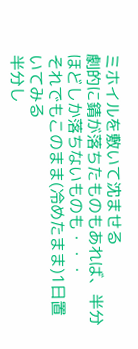ミホイルを敷いて沈ませる
劇的に錆が落ちたものもあれば、半分ほどしか落ちないものも・・・
それでもこのまま(冷めたまま)1日置いてみる
半分し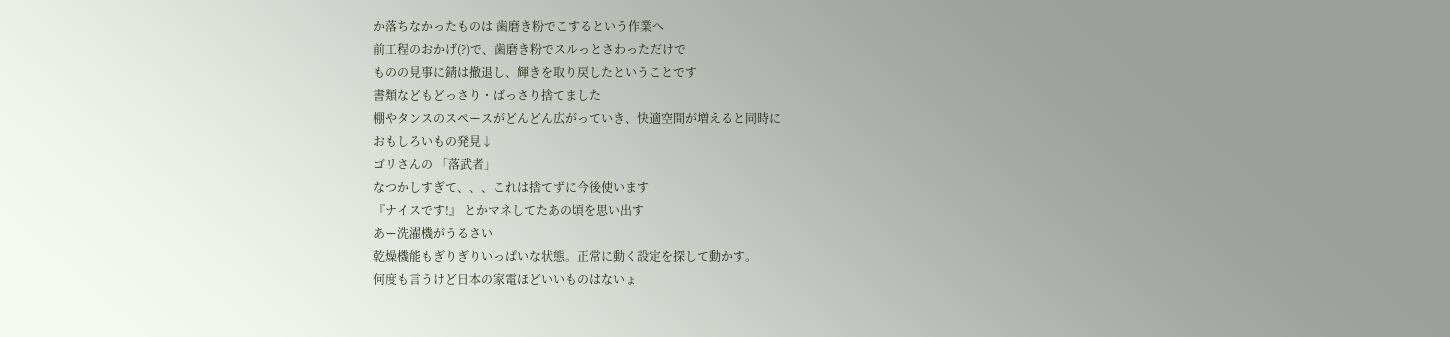か落ちなかったものは 歯磨き粉でこするという作業へ
前工程のおかげ(?)で、歯磨き粉でスルっとさわっただけで
ものの見事に錆は撤退し、輝きを取り戻したということです
書類などもどっさり・ばっさり捨てました
棚やタンスのスペースがどんどん広がっていき、快適空間が増えると同時に
おもしろいもの発見↓
ゴリさんの 「落武者」
なつかしすぎて、、、これは捨てずに今後使います
『ナイスです!』 とかマネしてたあの頃を思い出す
あー洗濯機がうるさい
乾燥機能もぎりぎりいっぱいな状態。正常に動く設定を探して動かす。
何度も言うけど日本の家電ほどいいものはないょ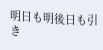明日も明後日も引き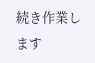続き作業します